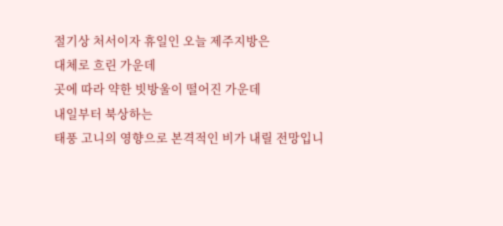절기상 처서이자 휴일인 오늘 제주지방은
대체로 흐린 가운데
곳에 따라 약한 빗방울이 떨어진 가운데
내일부터 북상하는
태풍 고니의 영향으로 본격적인 비가 내릴 전망입니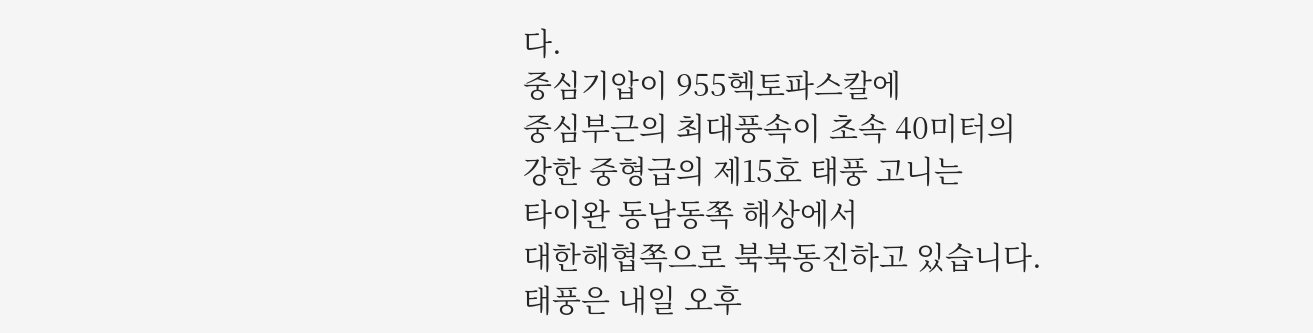다.
중심기압이 955헥토파스칼에
중심부근의 최대풍속이 초속 40미터의
강한 중형급의 제15호 태풍 고니는
타이완 동남동쪽 해상에서
대한해협쪽으로 북북동진하고 있습니다.
태풍은 내일 오후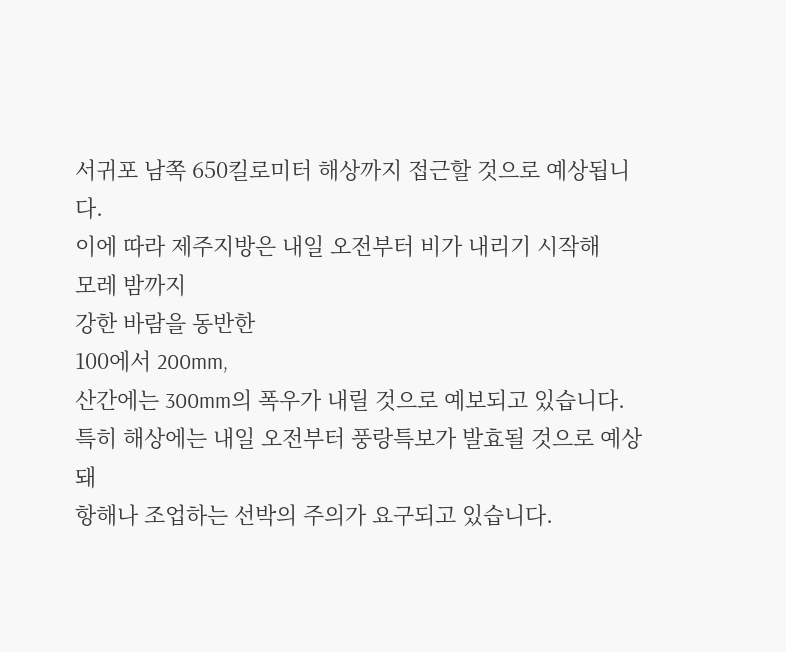서귀포 남쪽 650킬로미터 해상까지 접근할 것으로 예상됩니다.
이에 따라 제주지방은 내일 오전부터 비가 내리기 시작해
모레 밤까지
강한 바람을 동반한
100에서 200mm,
산간에는 300mm의 폭우가 내릴 것으로 예보되고 있습니다.
특히 해상에는 내일 오전부터 풍랑특보가 발효될 것으로 예상돼
항해나 조업하는 선박의 주의가 요구되고 있습니다.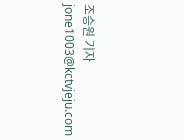조승원 기자
jone1003@kctvjeju.com